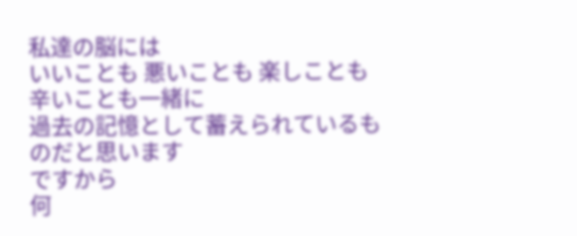私達の脳には
いいことも 悪いことも 楽しことも 辛いことも一緒に
過去の記憶として蓄えられているものだと思います
ですから
何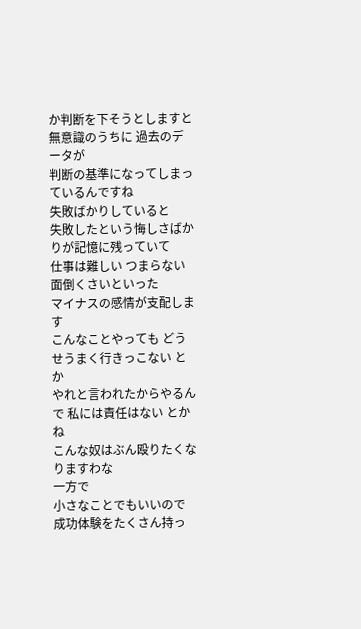か判断を下そうとしますと
無意識のうちに 過去のデータが
判断の基準になってしまっているんですね
失敗ばかりしていると
失敗したという悔しさばかりが記憶に残っていて
仕事は難しい つまらない 面倒くさいといった
マイナスの感情が支配します
こんなことやっても どうせうまく行きっこない とか
やれと言われたからやるんで 私には責任はない とかね
こんな奴はぶん殴りたくなりますわな
一方で
小さなことでもいいので
成功体験をたくさん持っ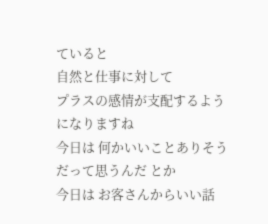ていると
自然と仕事に対して
プラスの感情が支配するようになりますね
今日は 何かいいことありそうだって思うんだ とか
今日は お客さんからいい話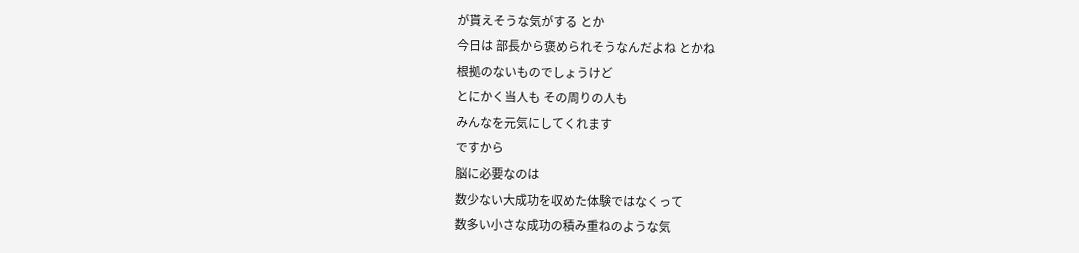が貰えそうな気がする とか
今日は 部長から褒められそうなんだよね とかね
根拠のないものでしょうけど
とにかく当人も その周りの人も
みんなを元気にしてくれます
ですから
脳に必要なのは
数少ない大成功を収めた体験ではなくって
数多い小さな成功の積み重ねのような気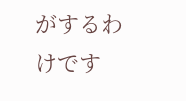がするわけです